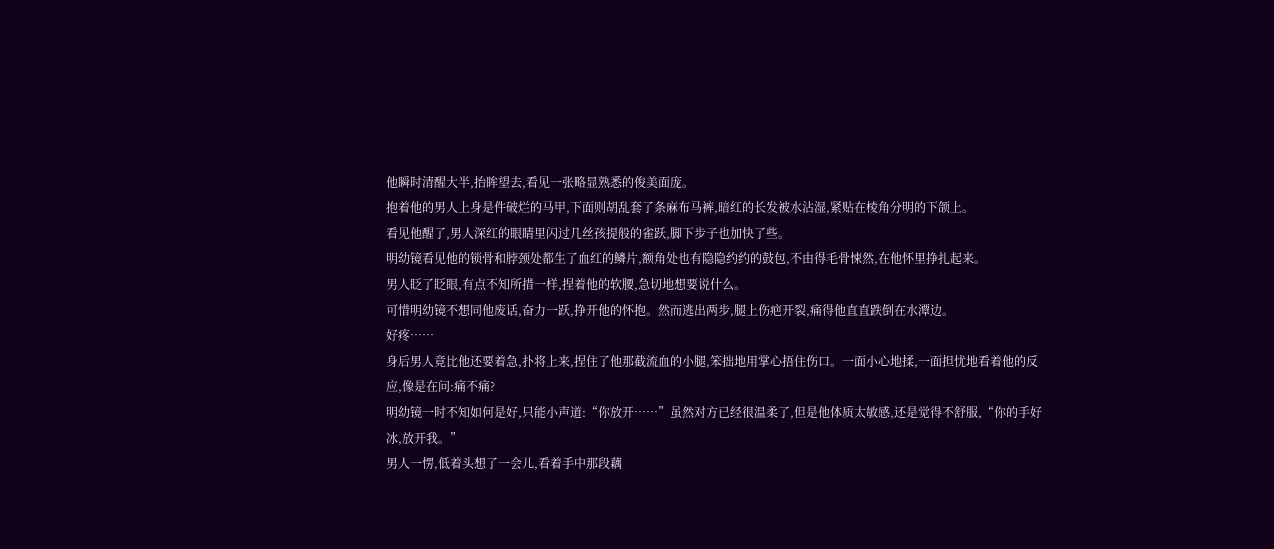他瞬时清醒大半,抬眸望去,看见一张略显熟悉的俊美面庞。
抱着他的男人上身是件破烂的马甲,下面则胡乱套了条麻布马裤,暗红的长发被水沾湿,紧贴在棱角分明的下颌上。
看见他醒了,男人深红的眼睛里闪过几丝孩提般的雀跃,脚下步子也加快了些。
明幼镜看见他的锁骨和脖颈处都生了血红的鳞片,额角处也有隐隐约约的鼓包,不由得毛骨悚然,在他怀里挣扎起来。
男人眨了眨眼,有点不知所措一样,捏着他的软腰,急切地想要说什么。
可惜明幼镜不想同他废话,奋力一跃,挣开他的怀抱。然而逃出两步,腿上伤疤开裂,痛得他直直跌倒在水潭边。
好疼……
身后男人竟比他还要着急,扑将上来,捏住了他那截流血的小腿,笨拙地用掌心捂住伤口。一面小心地揉,一面担忧地看着他的反应,像是在问:痛不痛?
明幼镜一时不知如何是好,只能小声道:“你放开……”虽然对方已经很温柔了,但是他体质太敏感,还是觉得不舒服,“你的手好冰,放开我。”
男人一愣,低着头想了一会儿,看着手中那段藕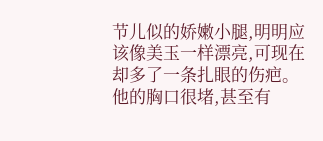节儿似的娇嫩小腿,明明应该像美玉一样漂亮,可现在却多了一条扎眼的伤疤。
他的胸口很堵,甚至有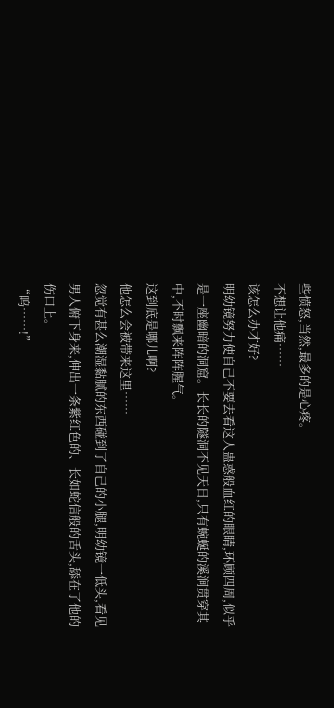些愤怒,当然,最多的是心疼。
不想让他痛……
该怎么办才好?
明幼镜努力使自己不要去看这人蛊惑般血红的眼睛,环顾四周,似乎是一座幽暗的洞窟。长长的隧洞不见天日,只有蜿蜒的溪涧贯穿其中,不时飘来阵阵腥气。
这到底是哪儿啊?
他怎么会被带来这里……
忽觉有甚么潮湿黏腻的东西碰到了自己的小腿,明幼镜一低头,看见男人俯下身来,伸出一条紫红色的、长如蛇信般的舌头,舔在了他的伤口上。
“呜……!”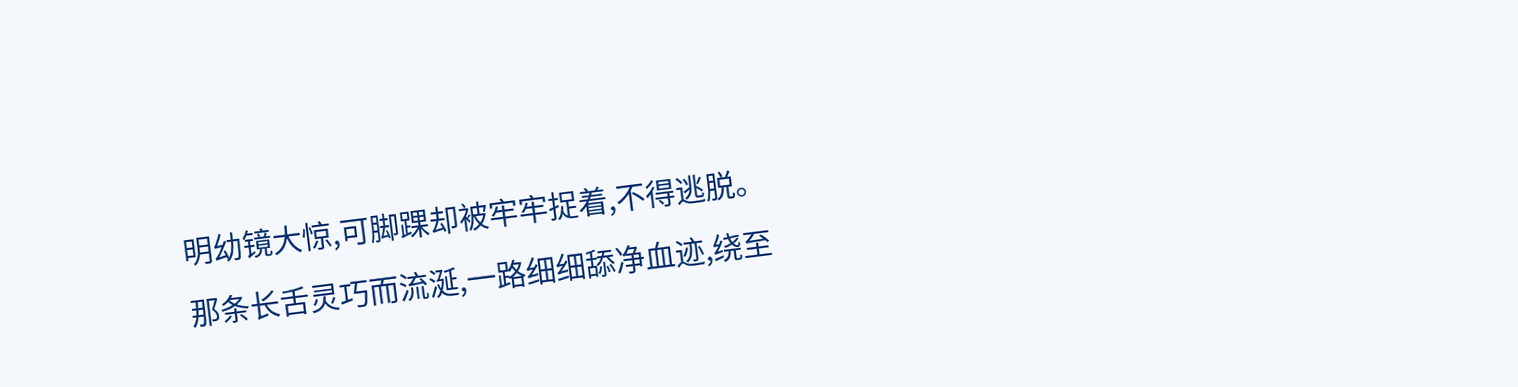明幼镜大惊,可脚踝却被牢牢捉着,不得逃脱。
那条长舌灵巧而流涎,一路细细舔净血迹,绕至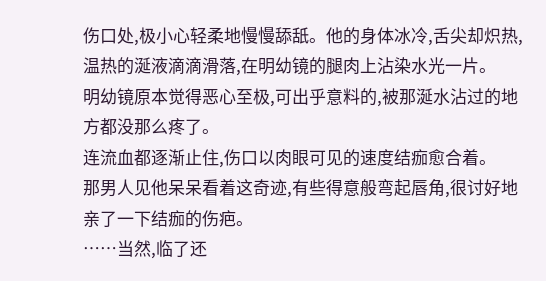伤口处,极小心轻柔地慢慢舔舐。他的身体冰冷,舌尖却炽热,温热的涎液滴滴滑落,在明幼镜的腿肉上沾染水光一片。
明幼镜原本觉得恶心至极,可出乎意料的,被那涎水沾过的地方都没那么疼了。
连流血都逐渐止住,伤口以肉眼可见的速度结痂愈合着。
那男人见他呆呆看着这奇迹,有些得意般弯起唇角,很讨好地亲了一下结痂的伤疤。
……当然,临了还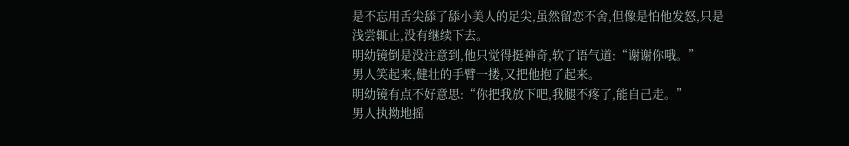是不忘用舌尖舔了舔小美人的足尖,虽然留恋不舍,但像是怕他发怒,只是浅尝辄止,没有继续下去。
明幼镜倒是没注意到,他只觉得挺神奇,软了语气道:“谢谢你哦。”
男人笑起来,健壮的手臂一搂,又把他抱了起来。
明幼镜有点不好意思:“你把我放下吧,我腿不疼了,能自己走。”
男人执拗地摇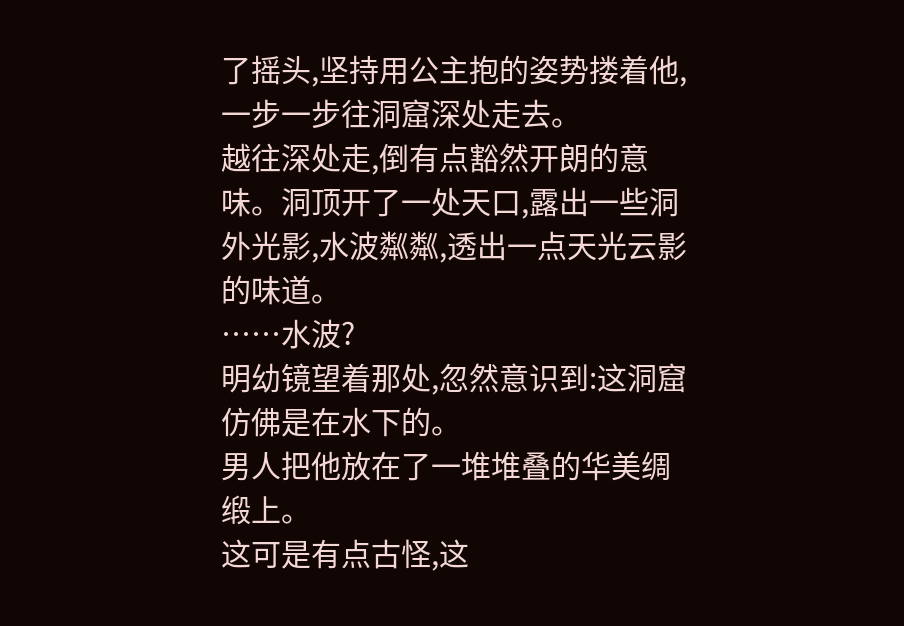了摇头,坚持用公主抱的姿势搂着他,一步一步往洞窟深处走去。
越往深处走,倒有点豁然开朗的意味。洞顶开了一处天口,露出一些洞外光影,水波粼粼,透出一点天光云影的味道。
……水波?
明幼镜望着那处,忽然意识到:这洞窟仿佛是在水下的。
男人把他放在了一堆堆叠的华美绸缎上。
这可是有点古怪,这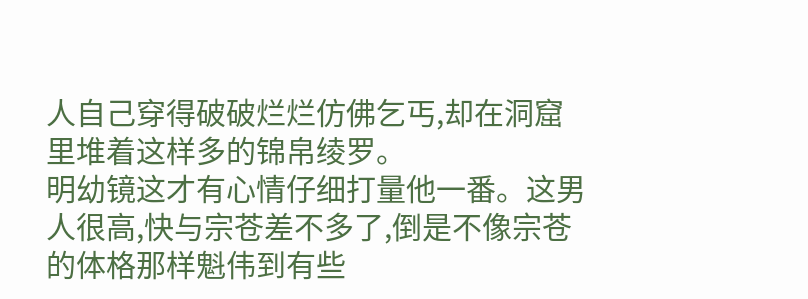人自己穿得破破烂烂仿佛乞丐,却在洞窟里堆着这样多的锦帛绫罗。
明幼镜这才有心情仔细打量他一番。这男人很高,快与宗苍差不多了,倒是不像宗苍的体格那样魁伟到有些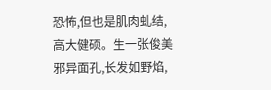恐怖,但也是肌肉虬结,高大健硕。生一张俊美邪异面孔,长发如野焰,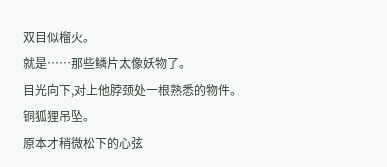双目似榴火。
就是……那些鳞片太像妖物了。
目光向下,对上他脖颈处一根熟悉的物件。
铜狐狸吊坠。
原本才稍微松下的心弦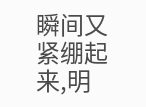瞬间又紧绷起来,明